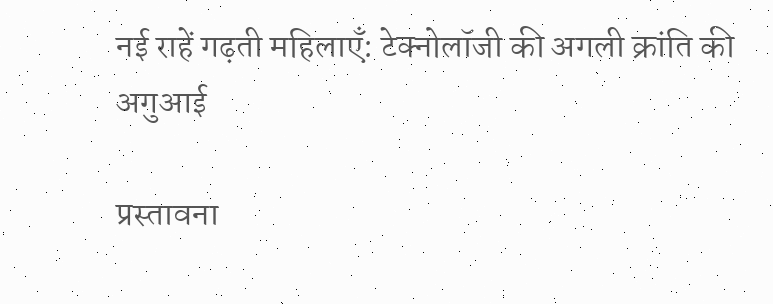नई राहें गढ़ती महिलाएँ: टेक्नोलॉजी की अगली क्रांति की अगुआई

प्रस्तावना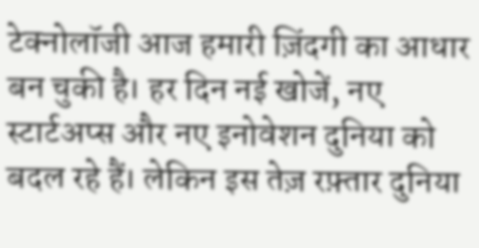टेक्नोलॉजी आज हमारी ज़िंदगी का आधार बन चुकी है। हर दिन नई खोजें, नए स्टार्टअप्स और नए इनोवेशन दुनिया को बदल रहे हैं। लेकिन इस तेज़ रफ़्तार दुनिया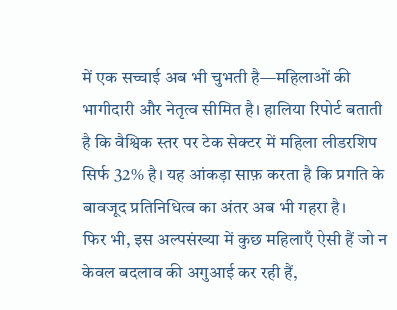में एक सच्चाई अब भी चुभती है—महिलाओं की भागीदारी और नेतृत्व सीमित है। हालिया रिपोर्ट बताती है कि वैश्विक स्तर पर टेक सेक्टर में महिला लीडरशिप सिर्फ 32% है। यह आंकड़ा साफ़ करता है कि प्रगति के बावजूद प्रतिनिधित्व का अंतर अब भी गहरा है।
फिर भी, इस अल्पसंख्या में कुछ महिलाएँ ऐसी हैं जो न केवल बदलाव की अगुआई कर रही हैं,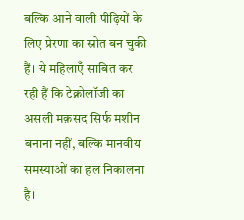बल्कि आने वाली पीढ़ियों के लिए प्रेरणा का स्रोत बन चुकी हैं। ये महिलाएँ साबित कर रही हैं कि टेक्नोलॉजी का असली मक़सद सिर्फ मशीन बनाना नहीं, बल्कि मानवीय समस्याओं का हल निकालना है।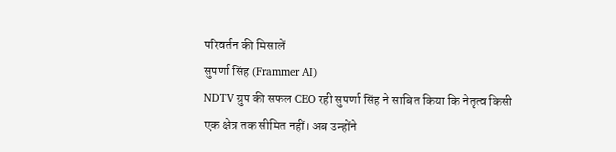परिवर्तन की मिसालें
सुपर्णा सिंह (Frammer AI)
NDTV ग्रुप की सफल CEO रही सुपर्णा सिंह ने साबित किया कि नेतृत्व किसी एक क्षेत्र तक सीमित नहीं। अब उन्होंने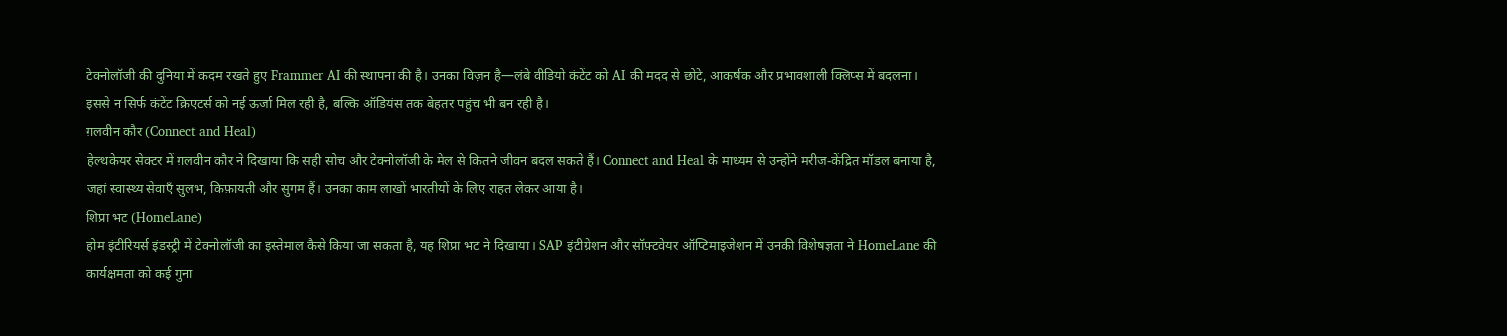टेक्नोलॉजी की दुनिया में कदम रखते हुए Frammer AI की स्थापना की है। उनका विज़न है—लंबे वीडियो कंटेंट को AI की मदद से छोटे, आकर्षक और प्रभावशाली क्लिप्स में बदलना।
इससे न सिर्फ कंटेंट क्रिएटर्स को नई ऊर्जा मिल रही है, बल्कि ऑडियंस तक बेहतर पहुंच भी बन रही है।
ग़लवीन कौर (Connect and Heal)
हेल्थकेयर सेक्टर में ग़लवीन कौर ने दिखाया कि सही सोच और टेक्नोलॉजी के मेल से कितने जीवन बदल सकते हैं। Connect and Heal के माध्यम से उन्होंने मरीज-केंद्रित मॉडल बनाया है, जहां स्वास्थ्य सेवाएँ सुलभ, किफ़ायती और सुगम हैं। उनका काम लाखों भारतीयों के लिए राहत लेकर आया है।
शिप्रा भट (HomeLane)
होम इंटीरियर्स इंडस्ट्री में टेक्नोलॉजी का इस्तेमाल कैसे किया जा सकता है, यह शिप्रा भट ने दिखाया। SAP इंटीग्रेशन और सॉफ़्टवेयर ऑप्टिमाइजेशन में उनकी विशेषज्ञता ने HomeLane की कार्यक्षमता को कई गुना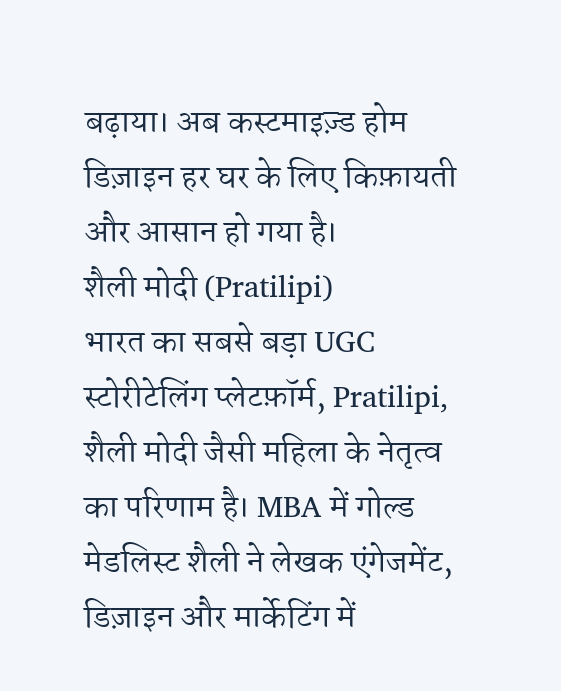बढ़ाया। अब कस्टमाइज़्ड होम डिज़ाइन हर घर के लिए किफ़ायती और आसान हो गया है।
शैली मोदी (Pratilipi)
भारत का सबसे बड़ा UGC स्टोरीटेलिंग प्लेटफ़ॉर्म, Pratilipi, शैली मोदी जैसी महिला के नेतृत्व का परिणाम है। MBA में गोल्ड मेडलिस्ट शैली ने लेखक एंगेजमेंट, डिज़ाइन और मार्केटिंग में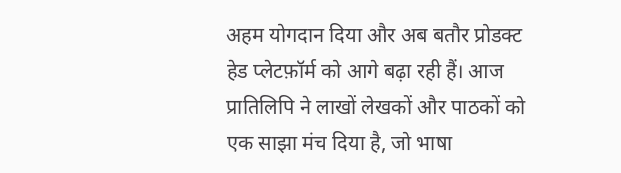अहम योगदान दिया और अब बतौर प्रोडक्ट हेड प्लेटफ़ॉर्म को आगे बढ़ा रही हैं। आज प्रातिलिपि ने लाखों लेखकों और पाठकों को एक साझा मंच दिया है, जो भाषा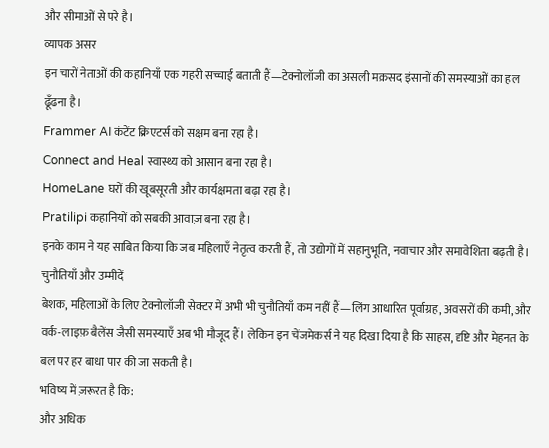और सीमाओं से परे है।
व्यापक असर
इन चारों नेताओं की कहानियाँ एक गहरी सच्चाई बताती हैं—टेक्नोलॉजी का असली मक़सद इंसानों की समस्याओं का हल ढूँढना है।
Frammer AI कंटेंट क्रिएटर्स को सक्षम बना रहा है।
Connect and Heal स्वास्थ्य को आसान बना रहा है।
HomeLane घरों की खूबसूरती और कार्यक्षमता बढ़ा रहा है।
Pratilipi कहानियों को सबकी आवाज़ बना रहा है।
इनके काम ने यह साबित किया कि जब महिलाएँ नेतृत्व करती हैं, तो उद्योगों में सहानुभूति, नवाचार और समावेशिता बढ़ती है।
चुनौतियाँ और उम्मीदें
बेशक, महिलाओं के लिए टेक्नोलॉजी सेक्टर में अभी भी चुनौतियाँ कम नहीं हैं—लिंग आधारित पूर्वाग्रह, अवसरों की कमी, और वर्क-लाइफ़ बैलेंस जैसी समस्याएँ अब भी मौजूद हैं। लेकिन इन चेंजमेकर्स ने यह दिखा दिया है कि साहस, दृष्टि और मेहनत के बल पर हर बाधा पार की जा सकती है।
भविष्य में ज़रूरत है कि:
और अधिक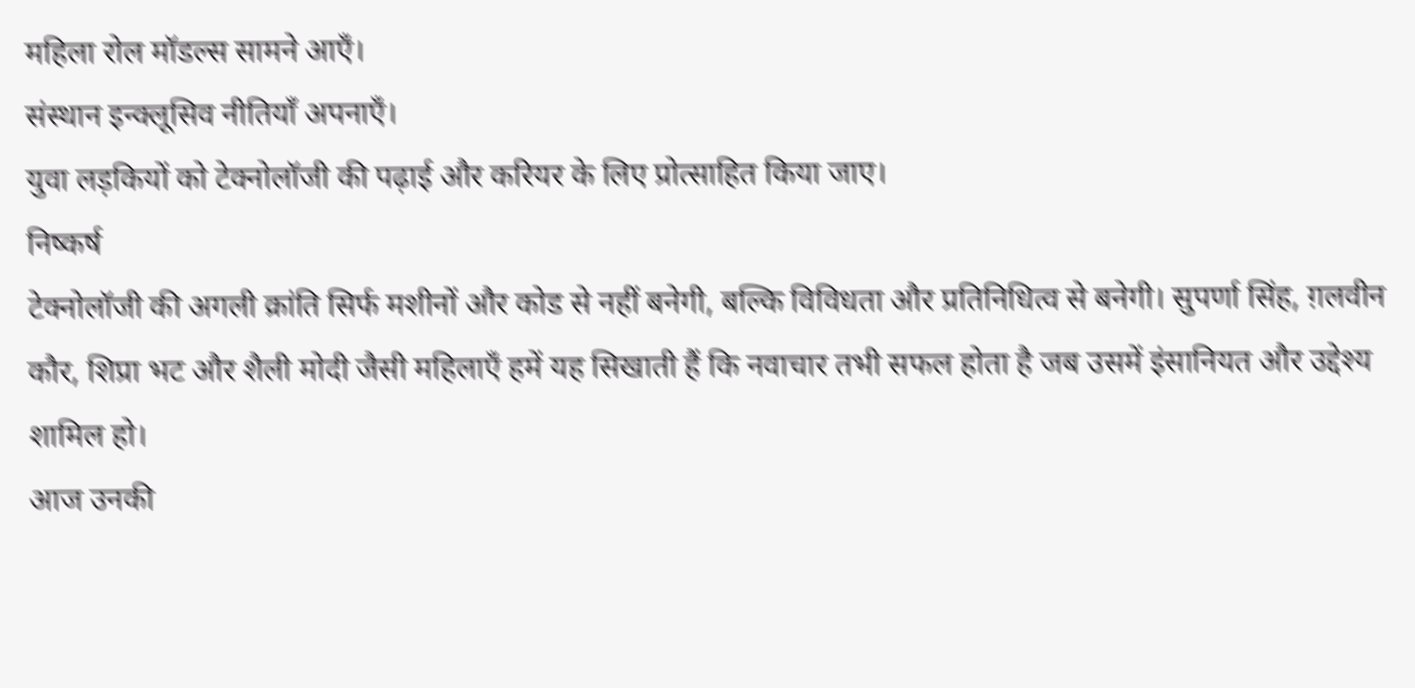महिला रोल मॉडल्स सामने आएँ।
संस्थान इन्क्लूसिव नीतियाँ अपनाएँ।
युवा लड़कियों को टेक्नोलॉजी की पढ़ाई और करियर के लिए प्रोत्साहित किया जाए।
निष्कर्ष
टेक्नोलॉजी की अगली क्रांति सिर्फ मशीनों और कोड से नहीं बनेगी, बल्कि विविधता और प्रतिनिधित्व से बनेगी। सुपर्णा सिंह, ग़लवीन कौर, शिप्रा भट और शैली मोदी जैसी महिलाएँ हमें यह सिखाती हैं कि नवाचार तभी सफल होता है जब उसमें इंसानियत और उद्देश्य शामिल हो।
आज उनकी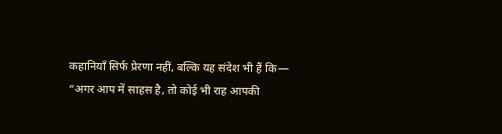कहानियाँ सिर्फ प्रेरणा नहीं, बल्कि यह संदेश भी हैं कि—
“अगर आप में साहस है, तो कोई भी राह आपकी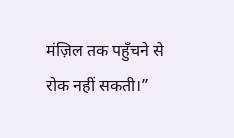मंज़िल तक पहुँचने से रोक नहीं सकती।”